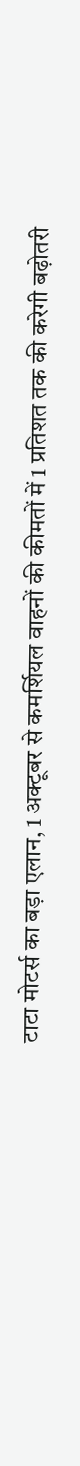टाटा मोटर्स का बड़ा एलान, 1 अक्टूबर से कमर्शियल वाहनों की कीमतों में 1 प्रतिशत तक की करेगी बढ़ोतरी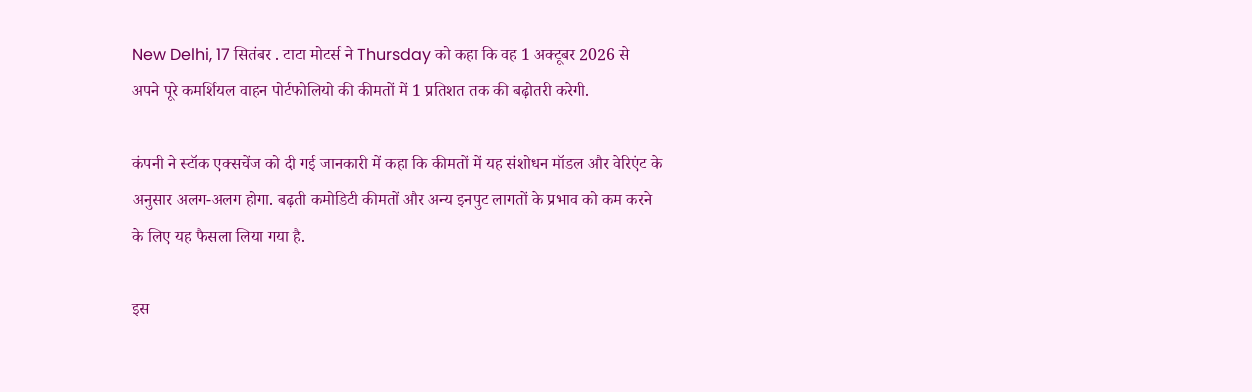New Delhi, 17 सितंबर . टाटा मोटर्स ने Thursday को कहा कि वह 1 अक्टूबर 2026 से अपने पूरे कमर्शियल वाहन पोर्टफोलियो की कीमतों में 1 प्रतिशत तक की बढ़ोतरी करेगी.

कंपनी ने स्टॉक एक्सचेंज को दी गई जानकारी में कहा कि कीमतों में यह संशोधन मॉडल और वेरिएंट के अनुसार अलग-अलग होगा. बढ़ती कमोडिटी कीमतों और अन्य इनपुट लागतों के प्रभाव को कम करने के लिए यह फैसला लिया गया है.

इस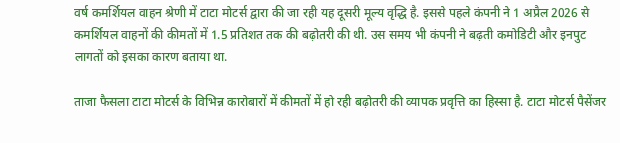वर्ष कमर्शियल वाहन श्रेणी में टाटा मोटर्स द्वारा की जा रही यह दूसरी मूल्य वृद्धि है. इससे पहले कंपनी ने 1 अप्रैल 2026 से कमर्शियल वाहनों की कीमतों में 1.5 प्रतिशत तक की बढ़ोतरी की थी. उस समय भी कंपनी ने बढ़ती कमोडिटी और इनपुट लागतों को इसका कारण बताया था.

ताजा फैसला टाटा मोटर्स के विभिन्न कारोबारों में कीमतों में हो रही बढ़ोतरी की व्यापक प्रवृत्ति का हिस्सा है. टाटा मोटर्स पैसेंजर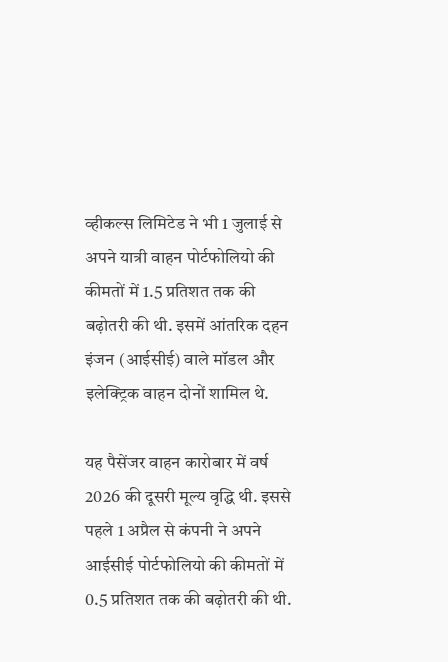व्हीकल्स लिमिटेड ने भी 1 जुलाई से अपने यात्री वाहन पोर्टफोलियो की कीमतों में 1.5 प्रतिशत तक की बढ़ोतरी की थी. इसमें आंतरिक दहन इंजन (आईसीई) वाले मॉडल और इलेक्ट्रिक वाहन दोनों शामिल थे.

यह पैसेंजर वाहन कारोबार में वर्ष 2026 की दूसरी मूल्य वृद्धि थी. इससे पहले 1 अप्रैल से कंपनी ने अपने आईसीई पोर्टफोलियो की कीमतों में 0.5 प्रतिशत तक की बढ़ोतरी की थी.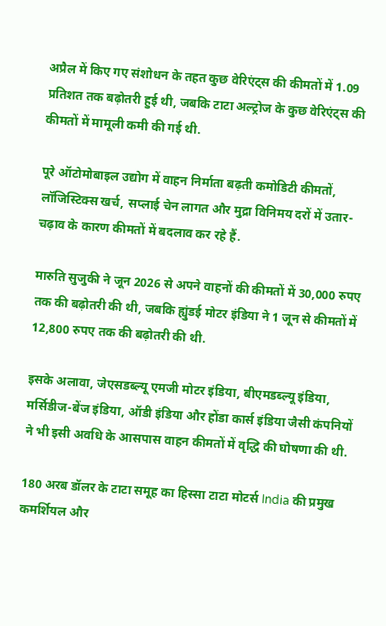अप्रैल में किए गए संशोधन के तहत कुछ वेरिएंट्स की कीमतों में 1.09 प्रतिशत तक बढ़ोतरी हुई थी, जबकि टाटा अल्ट्रोज के कुछ वेरिएंट्स की कीमतों में मामूली कमी की गई थी.

पूरे ऑटोमोबाइल उद्योग में वाहन निर्माता बढ़ती कमोडिटी कीमतों, लॉजिस्टिक्स खर्च, सप्लाई चेन लागत और मुद्रा विनिमय दरों में उतार-चढ़ाव के कारण कीमतों में बदलाव कर रहे हैं.

मारुति सुजुकी ने जून 2026 से अपने वाहनों की कीमतों में 30,000 रुपए तक की बढ़ोतरी की थी, जबकि ह्युंडई मोटर इंडिया ने 1 जून से कीमतों में 12,800 रुपए तक की बढ़ोतरी की थी.

इसके अलावा, जेएसडब्ल्यू एमजी मोटर इंडिया, बीएमडब्ल्यू इंडिया, मर्सिडीज-बेंज इंडिया, ऑडी इंडिया और होंडा कार्स इंडिया जैसी कंपनियों ने भी इसी अवधि के आसपास वाहन कीमतों में वृद्धि की घोषणा की थी.

180 अरब डॉलर के टाटा समूह का हिस्सा टाटा मोटर्स India की प्रमुख कमर्शियल और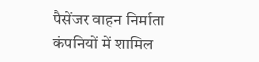पैसेंजर वाहन निर्माता कंपनियों में शामिल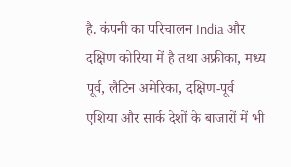है. कंपनी का परिचालन India और दक्षिण कोरिया में है तथा अफ्रीका, मध्य पूर्व, लैटिन अमेरिका, दक्षिण-पूर्व एशिया और सार्क देशों के बाजारों में भी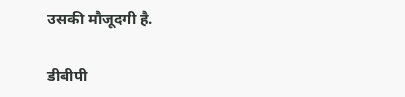उसकी मौजूदगी है.

डीबीपी